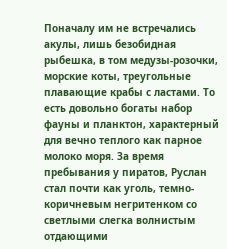Поначалу им не встречались акулы, лишь безобидная рыбешка, в том медузы-розочки, морские коты, треугольные плавающие крабы с ластами. То есть довольно богаты набор фауны и планктон, характерный для вечно теплого как парное молоко моря. За время пребывания у пиратов, Руслан стал почти как уголь, темно-коричневым негритенком со светлыми слегка волнистым отдающими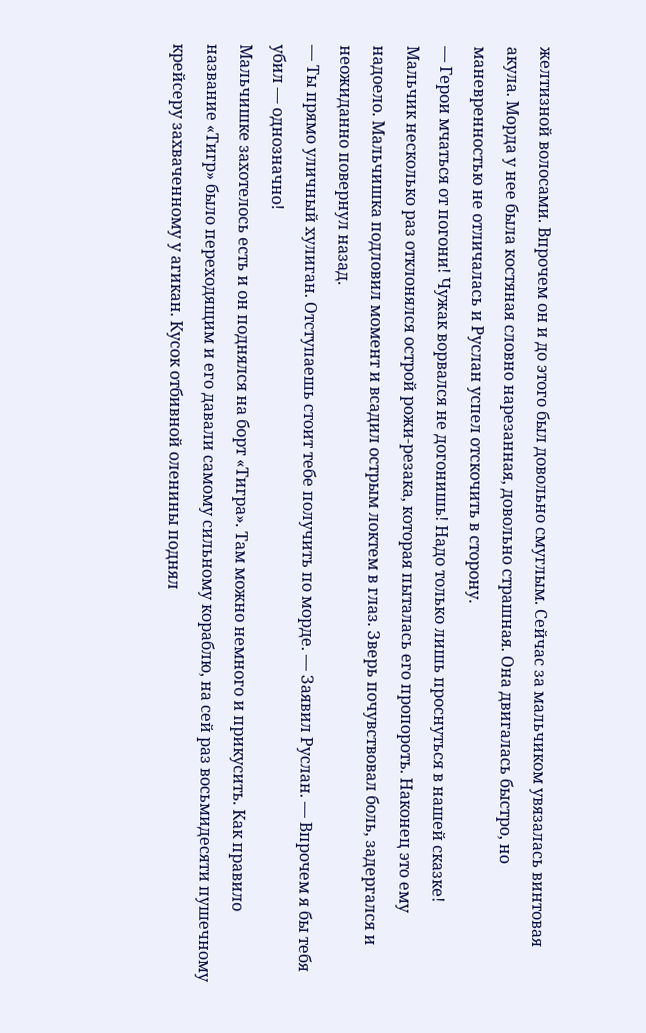желтизной волосами. Впрочем он и до этого был довольно смуглым. Сейчас за мальчиком увязалась винтовая акула. Морда у нее была костяная словно нарезанная, довольно страшная. Она двигалась быстро, но маневренностью не отличалась и Руслан успел отскочить в сторону.
— Герои мчаться от погони! Чужак ворвался не догонишь! Надо только лишь проснуться в нашей сказке!
Мальчик несколько раз отклонялся острой рожи-резака, которая пыталась его пропороть. Наконец это ему надоело. Мальчишка подловил момент и всадил острым локтем в глаз. Зверь почувствовал боль, задергался и неожиданно повернул назад.
— Ты прямо уличный хулиган. Отступаешь стоит тебе получить по морде. — Заявил Руслан. — Впрочем я бы тебя убил — однозначно!
Мальчишке захотелось есть и он поднялся на борт «Тигра». Там можно немного и прикусить. Как правило название «Тигр» было переходящим и его давали самому сильному кораблю, на сей раз восьмидесяти пушечному крейсеру захваченному у агикан. Кусок отбивной оленины поднял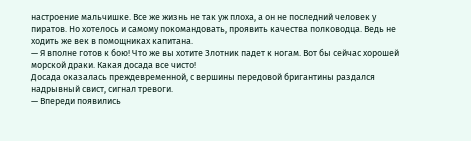настроение мальчишке. Все же жизнь не так уж плоха, а он не последний человек у пиратов. Но хотелось и самому покомандовать, проявить качества полководца. Ведь не ходить же век в помощниках капитана.
— Я вполне готов к бою! Что же вы хотите Злотник падет к ногам. Вот бы сейчас хорошей морской драки. Какая досада все чисто!
Досада оказалась преждевременной, с вершины передовой бригантины раздался надрывный свист, сигнал тревоги.
— Впереди появились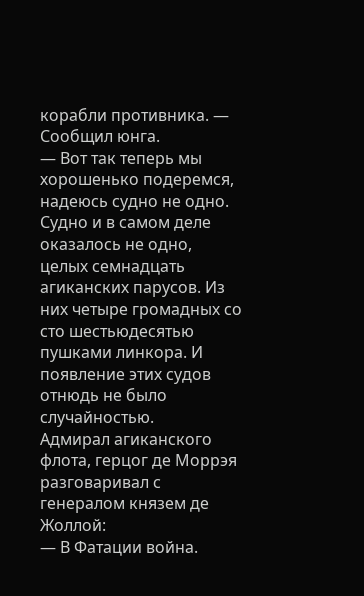корабли противника. — Сообщил юнга.
— Вот так теперь мы хорошенько подеремся, надеюсь судно не одно.
Судно и в самом деле оказалось не одно, целых семнадцать агиканских парусов. Из них четыре громадных со сто шестьюдесятью пушками линкора. И появление этих судов отнюдь не было случайностью.
Адмирал агиканского флота, герцог де Моррэя разговаривал с генералом князем де Жоллой:
— В Фатации война.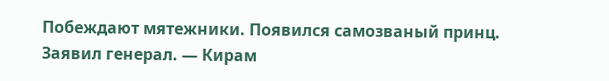Побеждают мятежники. Появился самозваный принц. Заявил генерал. — Кирам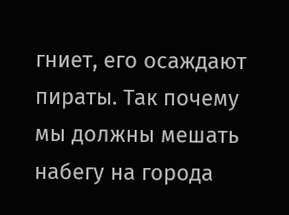гниет, его осаждают пираты. Так почему мы должны мешать набегу на города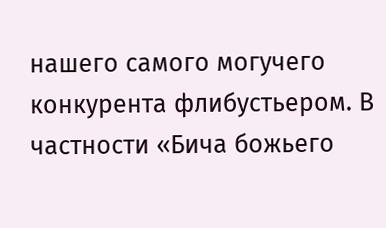нашего самого могучего конкурента флибустьером. В частности «Бича божьего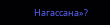Нагассана»?